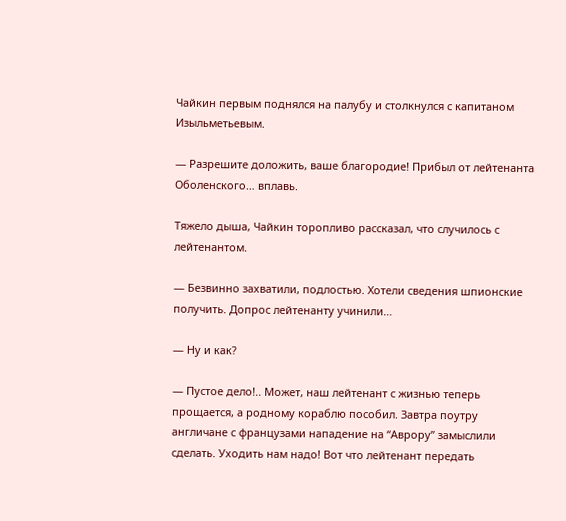Чайкин первым поднялся на палубу и столкнулся с капитаном Изыльметьевым.

— Разрешите доложить, ваше благородие! Прибыл от лейтенанта Оболенского… вплавь.

Тяжело дыша, Чайкин торопливо рассказал, что случилось с лейтенантом.

— Безвинно захватили, подлостью. Хотели сведения шпионские получить. Допрос лейтенанту учинили…

— Ну и как?

— Пустое дело!.. Может, наш лейтенант с жизнью теперь прощается, а родному кораблю пособил. Завтра поутру англичане с французами нападение на “Аврору” замыслили сделать. Уходить нам надо! Вот что лейтенант передать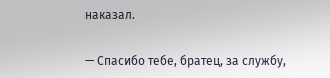наказал.

— Спасибо тебе, братец, за службу,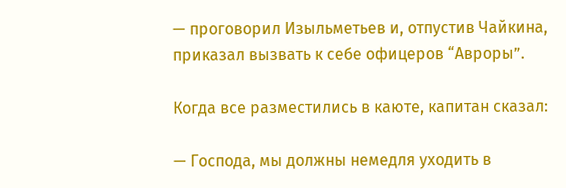— проговорил Изыльметьев и, отпустив Чайкина, приказал вызвать к себе офицеров “Авроры”.

Когда все разместились в каюте, капитан сказал:

— Господа, мы должны немедля уходить в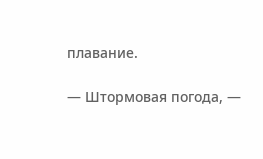плавание.

— Штормовая погода, —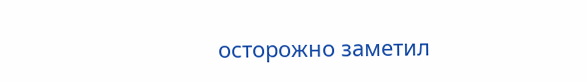осторожно заметил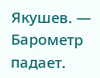Якушев. — Барометр падает.